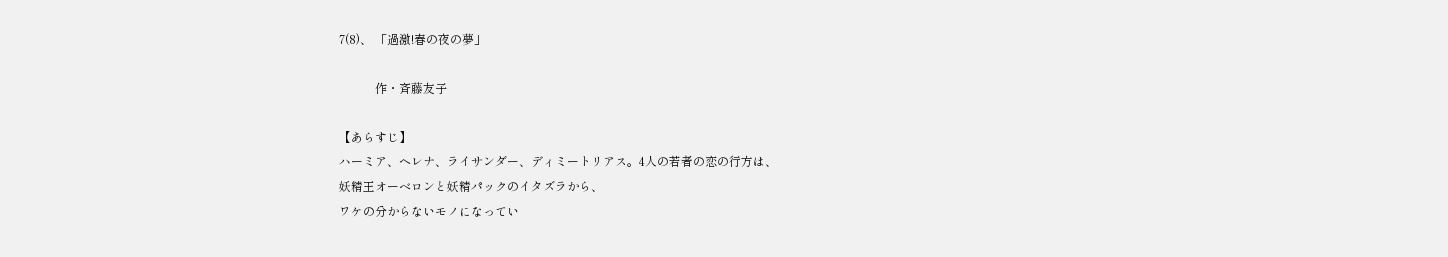7(8)、 「過激!春の夜の夢」

            作・斉藤友子

【あらすじ】
ハーミア、ヘレナ、ライサンダー、ディミートリアス。4人の若者の恋の行方は、
妖精王オーベロンと妖精パックのイタズラから、
ワケの分からないモノになってい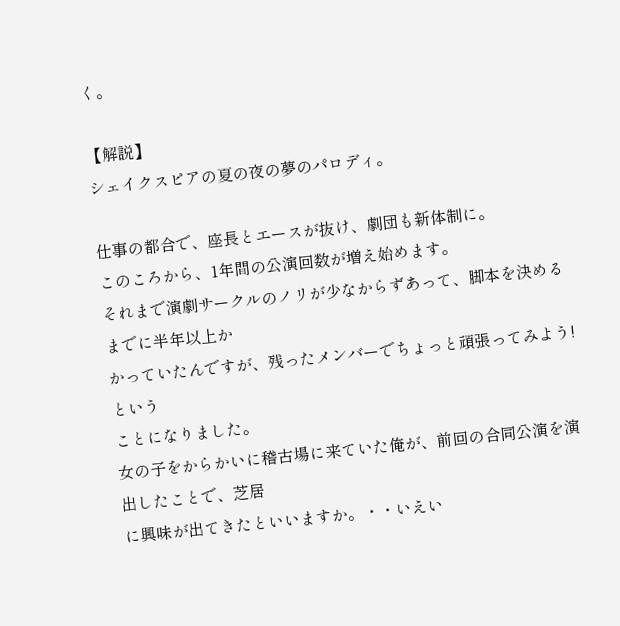く。

【解説】
シェイクスピアの夏の夜の夢のパロディ。

仕事の都合で、座長とエースが抜け、劇団も新体制に。
このころから、1年間の公演回数が増え始めます。
それまで演劇サークルのノリが少なからずあって、脚本を決めるまでに半年以上か
かっていたんですが、残ったメンバーでちょっと頑張ってみよう!という
ことになりました。
女の子をからかいに稽古場に来ていた俺が、前回の合同公演を演出したことで、芝居
に興味が出てきたといいますか。・・いえい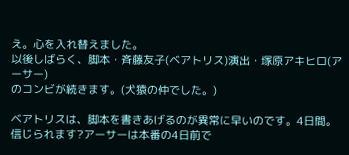え。心を入れ替えました。
以後しばらく、脚本・斉藤友子(ベアトリス)演出・塚原アキヒロ(アーサー)
のコンビが続きます。(犬猿の仲でした。)

ベアトリスは、脚本を書きあげるのが異常に早いのです。4日間。
信じられます?アーサーは本番の4日前で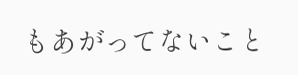もあがってないこと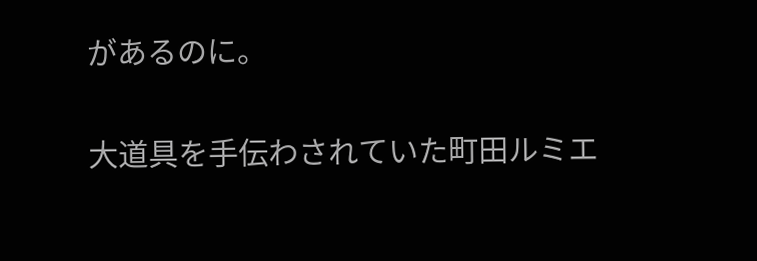があるのに。

大道具を手伝わされていた町田ルミエ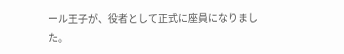ール王子が、役者として正式に座員になりまし
た。